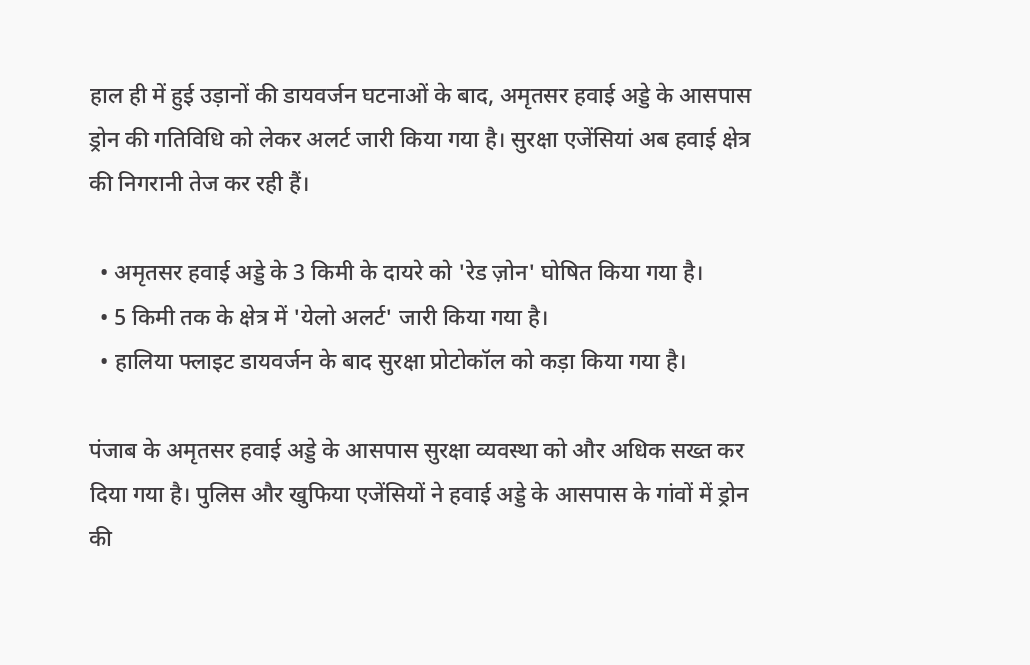हाल ही में हुई उड़ानों की डायवर्जन घटनाओं के बाद, अमृतसर हवाई अड्डे के आसपास ड्रोन की गतिविधि को लेकर अलर्ट जारी किया गया है। सुरक्षा एजेंसियां अब हवाई क्षेत्र की निगरानी तेज कर रही हैं।

  • अमृतसर हवाई अड्डे के 3 किमी के दायरे को 'रेड ज़ोन' घोषित किया गया है।
  • 5 किमी तक के क्षेत्र में 'येलो अलर्ट' जारी किया गया है।
  • हालिया फ्लाइट डायवर्जन के बाद सुरक्षा प्रोटोकॉल को कड़ा किया गया है।

पंजाब के अमृतसर हवाई अड्डे के आसपास सुरक्षा व्यवस्था को और अधिक सख्त कर दिया गया है। पुलिस और खुफिया एजेंसियों ने हवाई अड्डे के आसपास के गांवों में ड्रोन की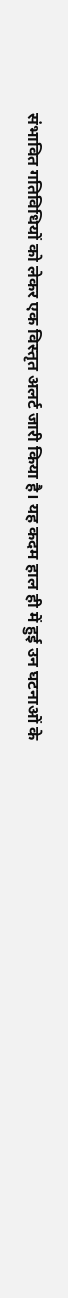संभावित गतिविधियों को लेकर एक विस्तृत अलर्ट जारी किया है। यह कदम हाल ही में हुई उन घटनाओं के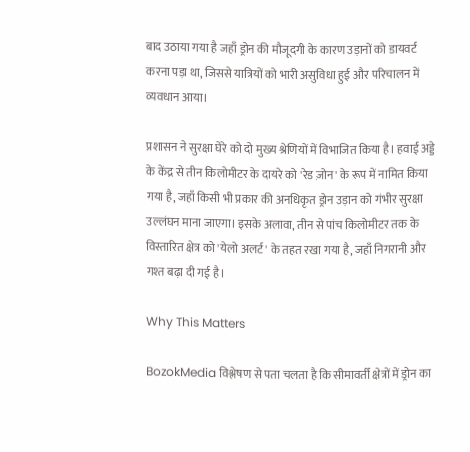बाद उठाया गया है जहाँ ड्रोन की मौजूदगी के कारण उड़ानों को डायवर्ट करना पड़ा था, जिससे यात्रियों को भारी असुविधा हुई और परिचालन में व्यवधान आया।

प्रशासन ने सुरक्षा घेरे को दो मुख्य श्रेणियों में विभाजित किया है। हवाई अड्डे के केंद्र से तीन किलोमीटर के दायरे को 'रेड ज़ोन' के रूप में नामित किया गया है, जहाँ किसी भी प्रकार की अनधिकृत ड्रोन उड़ान को गंभीर सुरक्षा उल्लंघन माना जाएगा। इसके अलावा, तीन से पांच किलोमीटर तक के विस्तारित क्षेत्र को 'येलो अलर्ट' के तहत रखा गया है, जहाँ निगरानी और गश्त बढ़ा दी गई है।

Why This Matters

BozokMedia विश्लेषण से पता चलता है कि सीमावर्ती क्षेत्रों में ड्रोन का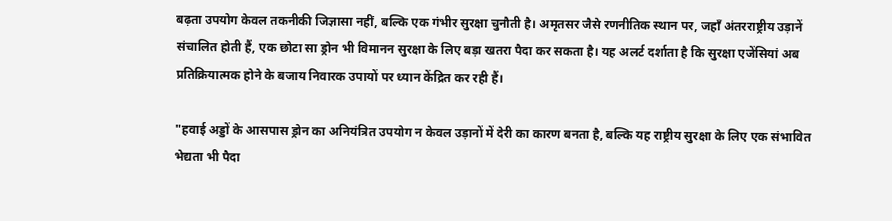बढ़ता उपयोग केवल तकनीकी जिज्ञासा नहीं, बल्कि एक गंभीर सुरक्षा चुनौती है। अमृतसर जैसे रणनीतिक स्थान पर, जहाँ अंतरराष्ट्रीय उड़ानें संचालित होती हैं, एक छोटा सा ड्रोन भी विमानन सुरक्षा के लिए बड़ा खतरा पैदा कर सकता है। यह अलर्ट दर्शाता है कि सुरक्षा एजेंसियां अब प्रतिक्रियात्मक होने के बजाय निवारक उपायों पर ध्यान केंद्रित कर रही हैं।

"हवाई अड्डों के आसपास ड्रोन का अनियंत्रित उपयोग न केवल उड़ानों में देरी का कारण बनता है, बल्कि यह राष्ट्रीय सुरक्षा के लिए एक संभावित भेद्यता भी पैदा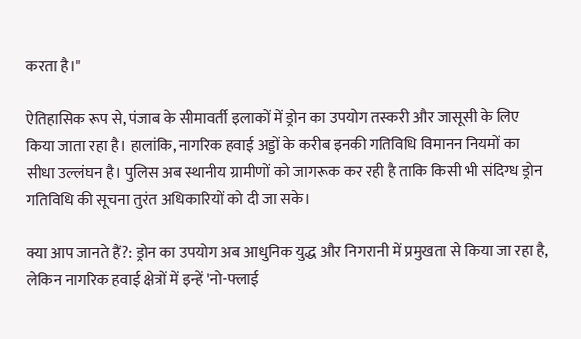करता है।"

ऐतिहासिक रूप से, पंजाब के सीमावर्ती इलाकों में ड्रोन का उपयोग तस्करी और जासूसी के लिए किया जाता रहा है। हालांकि, नागरिक हवाई अड्डों के करीब इनकी गतिविधि विमानन नियमों का सीधा उल्लंघन है। पुलिस अब स्थानीय ग्रामीणों को जागरूक कर रही है ताकि किसी भी संदिग्ध ड्रोन गतिविधि की सूचना तुरंत अधिकारियों को दी जा सके।

क्या आप जानते हैं?: ड्रोन का उपयोग अब आधुनिक युद्ध और निगरानी में प्रमुखता से किया जा रहा है, लेकिन नागरिक हवाई क्षेत्रों में इन्हें 'नो-फ्लाई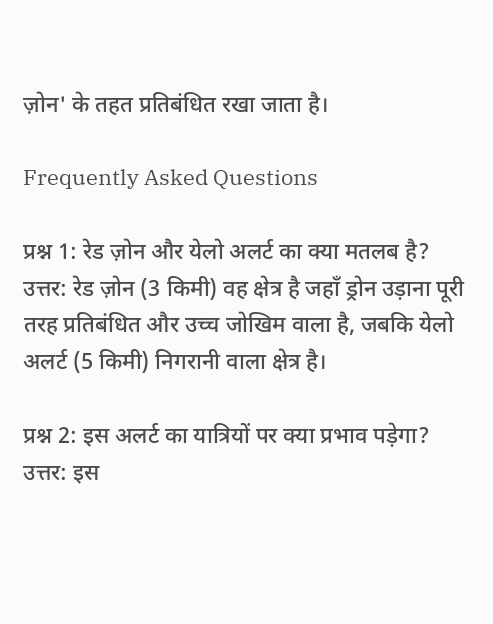ज़ोन' के तहत प्रतिबंधित रखा जाता है।

Frequently Asked Questions

प्रश्न 1: रेड ज़ोन और येलो अलर्ट का क्या मतलब है?
उत्तर: रेड ज़ोन (3 किमी) वह क्षेत्र है जहाँ ड्रोन उड़ाना पूरी तरह प्रतिबंधित और उच्च जोखिम वाला है, जबकि येलो अलर्ट (5 किमी) निगरानी वाला क्षेत्र है।

प्रश्न 2: इस अलर्ट का यात्रियों पर क्या प्रभाव पड़ेगा?
उत्तर: इस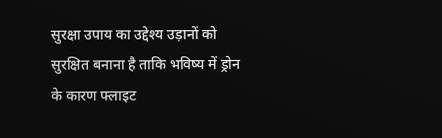सुरक्षा उपाय का उद्देश्य उड़ानों को सुरक्षित बनाना है ताकि भविष्य में ड्रोन के कारण फ्लाइट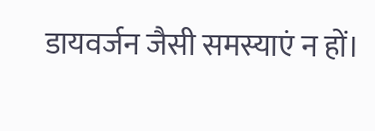डायवर्जन जैसी समस्याएं न हों।